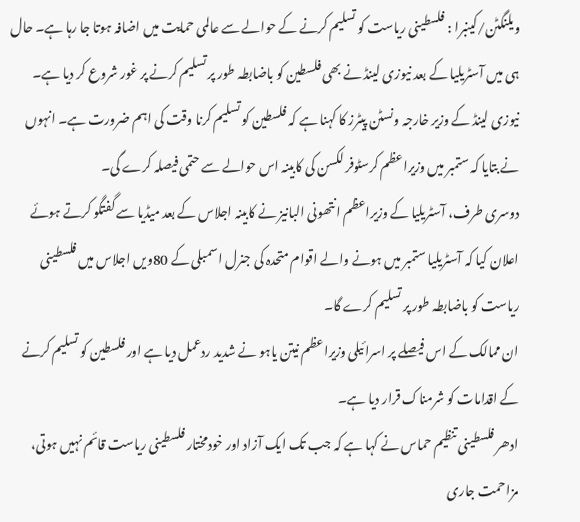ویلنگٹن/کینبرا : فلسطینی ریاست کو تسلیم کرنے کے حوالے سے عالمی حمایت میں اضافہ ہوتا جا رہا ہے۔ حال ہی میں آسٹریلیا کے بعد نیوزی لینڈ نے بھی فلسطین کو باضابطہ طور پر تسلیم کرنے پر غور شروع کر دیا ہے۔
نیوزی لینڈ کے وزیر خارجہ ونسٹن پیٹرز کا کہنا ہے کہ فلسطین کو تسلیم کرنا وقت کی اہم ضرورت ہے۔ انہوں نے بتایا کہ ستمبر میں وزیراعظم کرسٹوفر لکسن کی کابینہ اس حوالے سے حتمی فیصلہ کرے گی۔
دوسری طرف، آسٹریلیا کے وزیراعظم انتھونی البانیز نے کابینہ اجلاس کے بعد میڈیا سے گفتگو کرتے ہوئے اعلان کیا کہ آسٹریلیا ستمبر میں ہونے والے اقوام متحدہ کی جنرل اسمبلی کے 80ویں اجلاس میں فلسطینی ریاست کو باضابطہ طور پر تسلیم کرے گا۔
ان ممالک کے اس فیصلے پر اسرائیلی وزیراعظم نیتن یاہو نے شدید ردعمل دیا ہے اور فلسطین کو تسلیم کرنے کے اقدامات کو شرمناک قرار دیا ہے۔
ادھر فلسطینی تنظیم حماس نے کہا ہے کہ جب تک ایک آزاد اور خودمختار فلسطینی ریاست قائم نہیں ہوتی، مزاحمت جاری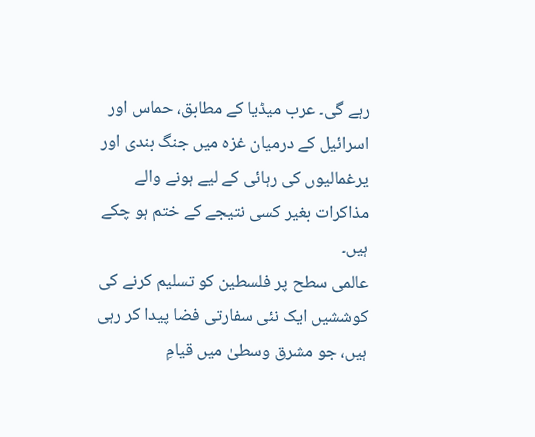رہے گی۔ عرب میڈیا کے مطابق، حماس اور اسرائیل کے درمیان غزہ میں جنگ بندی اور یرغمالیوں کی رہائی کے لیے ہونے والے مذاکرات بغیر کسی نتیجے کے ختم ہو چکے ہیں۔
عالمی سطح پر فلسطین کو تسلیم کرنے کی کوششیں ایک نئی سفارتی فضا پیدا کر رہی ہیں، جو مشرق وسطیٰ میں قیامِ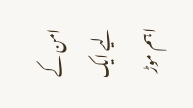امن کے لیے ایک اہم موڑ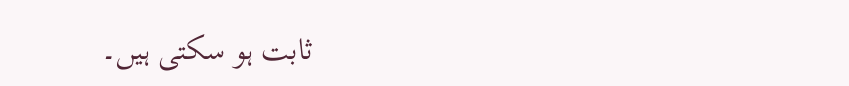ثابت ہو سکتی ہیں۔